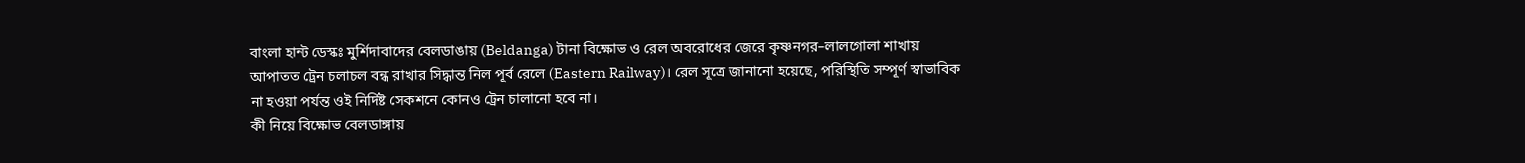বাংলা হান্ট ডেস্কঃ মুর্শিদাবাদের বেলডাঙায় (Beldanga) টানা বিক্ষোভ ও রেল অবরোধের জেরে কৃষ্ণনগর–লালগোলা শাখায় আপাতত ট্রেন চলাচল বন্ধ রাখার সিদ্ধান্ত নিল পূর্ব রেলে (Eastern Railway)। রেল সূত্রে জানানো হয়েছে, পরিস্থিতি সম্পূর্ণ স্বাভাবিক না হওয়া পর্যন্ত ওই নির্দিষ্ট সেকশনে কোনও ট্রেন চালানো হবে না।
কী নিয়ে বিক্ষোভ বেলডাঙ্গায়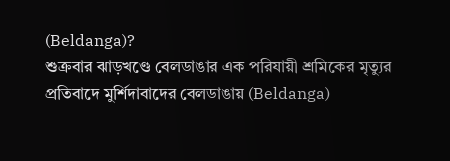(Beldanga)?
শুক্রবার ঝাড়খণ্ডে বেলডাঙার এক পরিযায়ী শ্রমিকের মৃত্যুর প্রতিবাদে মুর্শিদাবাদের বেলডাঙায় (Beldanga)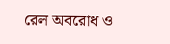রেল অবরোধ ও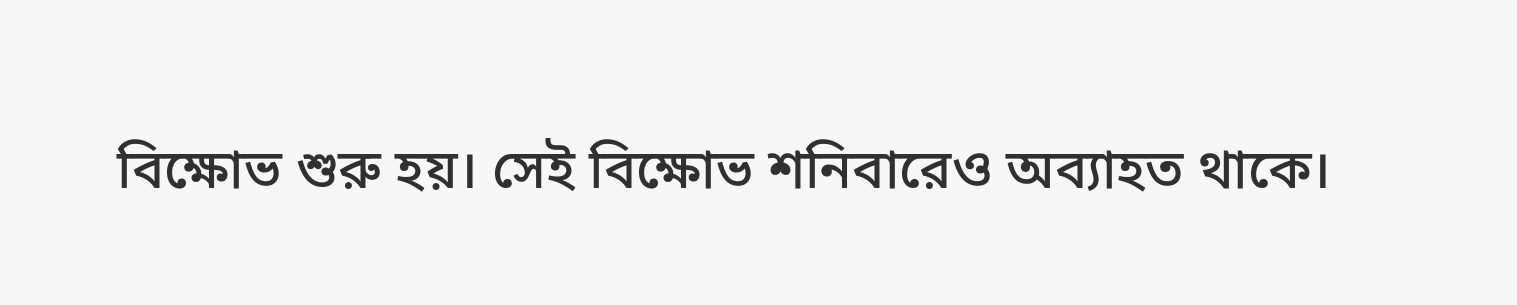বিক্ষোভ শুরু হয়। সেই বিক্ষোভ শনিবারেও অব্যাহত থাকে।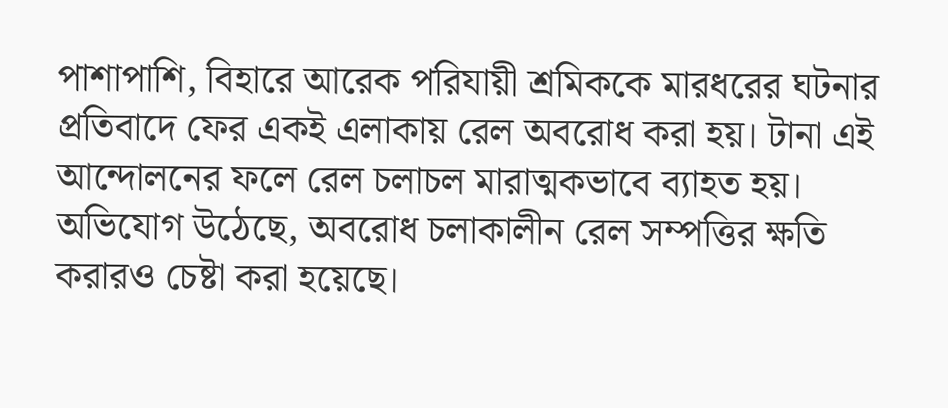পাশাপাশি, বিহারে আরেক পরিযায়ী শ্রমিককে মারধরের ঘটনার প্রতিবাদে ফের একই এলাকায় রেল অবরোধ করা হয়। টানা এই আন্দোলনের ফলে রেল চলাচল মারাত্মকভাবে ব্যাহত হয়।
অভিযোগ উঠেছে, অবরোধ চলাকালীন রেল সম্পত্তির ক্ষতি করারও চেষ্টা করা হয়েছে।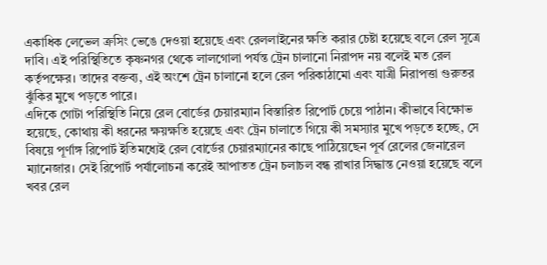একাধিক লেভেল ক্রসিং ভেঙে দেওয়া হয়েছে এবং রেললাইনের ক্ষতি করার চেষ্টা হয়েছে বলে রেল সূত্রে দাবি। এই পরিস্থিতিতে কৃষ্ণনগর থেকে লালগোলা পর্যন্ত ট্রেন চালানো নিরাপদ নয় বলেই মত রেল কর্তৃপক্ষের। তাদের বক্তব্য, এই অংশে ট্রেন চালানো হলে রেল পরিকাঠামো এবং যাত্রী নিরাপত্তা গুরুতর ঝুঁকির মুখে পড়তে পারে।
এদিকে গোটা পরিস্থিতি নিয়ে রেল বোর্ডের চেয়ারম্যান বিস্তারিত রিপোর্ট চেয়ে পাঠান। কীভাবে বিক্ষোভ হয়েছে, কোথায় কী ধরনের ক্ষয়ক্ষতি হয়েছে এবং ট্রেন চালাতে গিয়ে কী সমস্যার মুখে পড়তে হচ্ছে, সে বিষয়ে পূর্ণাঙ্গ রিপোর্ট ইতিমধ্যেই রেল বোর্ডের চেয়ারম্যানের কাছে পাঠিয়েছেন পূর্ব রেলের জেনারেল ম্যানেজার। সেই রিপোর্ট পর্যালোচনা করেই আপাতত ট্রেন চলাচল বন্ধ রাখার সিদ্ধান্ত নেওয়া হয়েছে বলে খবর রেল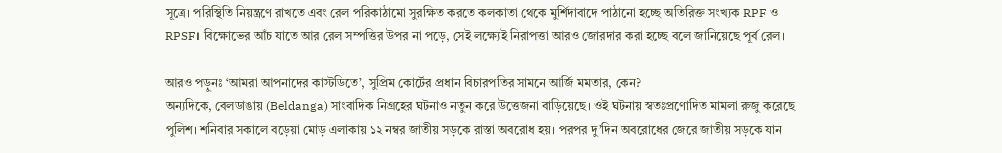সূত্রে। পরিস্থিতি নিয়ন্ত্রণে রাখতে এবং রেল পরিকাঠামো সুরক্ষিত করতে কলকাতা থেকে মুর্শিদাবাদে পাঠানো হচ্ছে অতিরিক্ত সংখ্যক RPF ও RPSF। বিক্ষোভের আঁচ যাতে আর রেল সম্পত্তির উপর না পড়ে, সেই লক্ষ্যেই নিরাপত্তা আরও জোরদার করা হচ্ছে বলে জানিয়েছে পূর্ব রেল।

আরও পড়ুনঃ ‘আমরা আপনাদের কাস্টডিতে’, সুপ্রিম কোর্টের প্রধান বিচারপতির সামনে আর্জি মমতার, কেন?
অন্যদিকে, বেলডাঙায় (Beldanga) সাংবাদিক নিগ্রহের ঘটনাও নতুন করে উত্তেজনা বাড়িয়েছে। ওই ঘটনায় স্বতঃপ্রণোদিত মামলা রুজু করেছে পুলিশ। শনিবার সকালে বড়েয়া মোড় এলাকায় ১২ নম্বর জাতীয় সড়কে রাস্তা অবরোধ হয়। পরপর দু’দিন অবরোধের জেরে জাতীয় সড়কে যান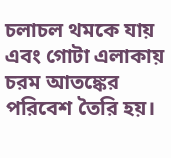চলাচল থমকে যায় এবং গোটা এলাকায় চরম আতঙ্কের পরিবেশ তৈরি হয়।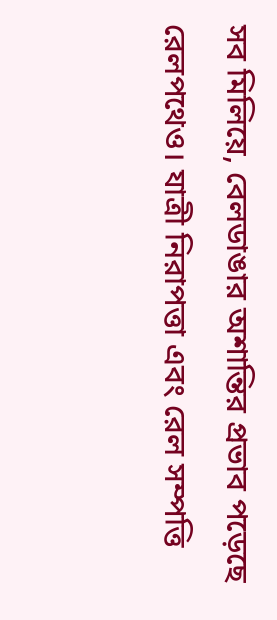সব মিলিয়ে, বেলডাঙার অশান্তির প্রভাব পড়েছে রেলপথেও। যাত্রী নিরাপত্তা এবং রেল সম্পত্তি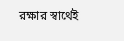রক্ষার স্বার্থেই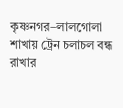কৃষ্ণনগর–লালগোলা শাখায় ট্রেন চলাচল বন্ধ রাখার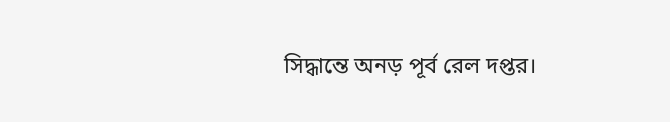সিদ্ধান্তে অনড় পূর্ব রেল দপ্তর।